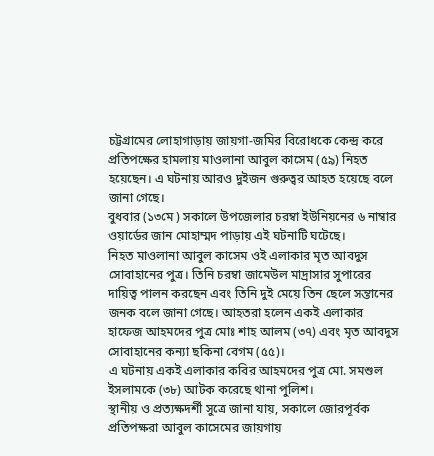চট্টগ্রামের লোহাগাড়ায় জায়গা-জমির বিরোধকে কেন্দ্র করে প্রতিপক্ষের হামলায় মাওলানা আবুল কাসেম (৫৯) নিহত হয়েছেন। এ ঘটনায় আরও দুইজন গুরুত্বর আহত হয়েছে বলে জানা গেছে।
বুধবার (১৩মে ) সকালে উপজেলার চরম্বা ইউনিয়নের ৬ নাম্বার ওয়ার্ডের জান মোহাম্মদ পাড়ায় এই ঘটনাটি ঘটেছে।
নিহত মাওলানা আবুল কাসেম ওই এলাকার মৃত আবদুস সোবাহানের পুত্র। তিনি চরম্বা জামেউল মাদ্রাসার সুপারের দায়িত্ব পালন করছেন এবং তিনি দুই মেয়ে তিন ছেলে সন্তানের জনক বলে জানা গেছে। আহতরা হলেন একই এলাকার হাফেজ আহমদের পুত্র মোঃ শাহ আলম (৩৭) এবং মৃত আবদুস সোবাহানের কন্যা ছকিনা বেগম (৫৫)।
এ ঘটনায় একই এলাকার কবির আহমদের পুত্র মো. সমশুল ইসলামকে (৩৮) আটক করেছে থানা পুলিশ।
স্থানীয় ও প্রত্যক্ষদর্শী সুত্রে জানা যায়, সকালে জোরপূর্বক প্রতিপক্ষরা আবুল কাসেমের জায়গায়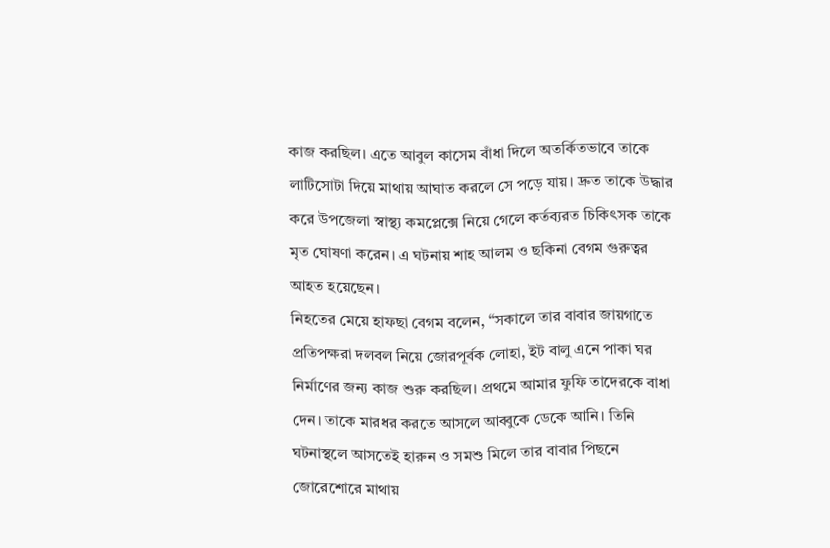কাজ করছিল। এতে আবুল কাসেম বাঁধা দিলে অতর্কিতভাবে তাকে লাটিসোটা দিয়ে মাথায় আঘাত করলে সে পড়ে যায়। দ্রুত তাকে উদ্ধার করে উপজেলা স্বাস্থ্য কমপ্লেক্সে নিয়ে গেলে কর্তব্যরত চিকিৎসক তাকে মৃত ঘোষণা করেন। এ ঘটনায় শাহ আলম ও ছকিনা বেগম গুরুত্বর আহত হয়েছেন।
নিহতের মেয়ে হাফছা বেগম বলেন, “সকালে তার বাবার জায়গাতে প্রতিপক্ষরা দলবল নিয়ে জোরপূর্বক লোহা, ইট বালু এনে পাকা ঘর নির্মাণের জন্য কাজ শুরু করছিল। প্রথমে আমার ফুফি তাদেরকে বাধা দেন। তাকে মারধর করতে আসলে আব্বুকে ডেকে আনি। তিনি ঘটনাস্থলে আসতেই হারুন ও সমশু মিলে তার বাবার পিছনে জোরেশোরে মাথায়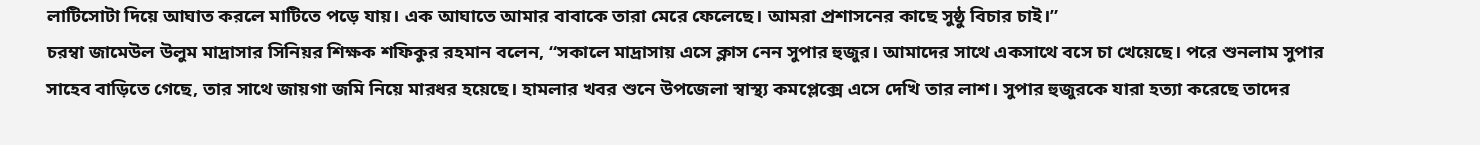লাটিসোটা দিয়ে আঘাত করলে মাটিতে পড়ে যায়। এক আঘাতে আমার বাবাকে তারা মেরে ফেলেছে। আমরা প্রশাসনের কাছে সুষ্ঠু বিচার চাই।”
চরম্বা জামেউল উলুম মাদ্রাসার সিনিয়র শিক্ষক শফিকুর রহমান বলেন, “সকালে মাদ্রাসায় এসে ক্লাস নেন সুপার হুজুর। আমাদের সাথে একসাথে বসে চা খেয়েছে। পরে শুনলাম সুপার সাহেব বাড়িতে গেছে, তার সাথে জায়গা জমি নিয়ে মারধর হয়েছে। হামলার খবর শুনে উপজেলা স্বাস্থ্য কমপ্লেক্সে এসে দেখি তার লাশ। সুপার হুজুরকে যারা হত্যা করেছে তাদের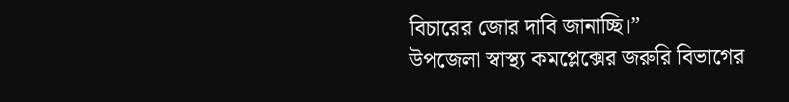বিচারের জোর দাবি জানাচ্ছি।”
উপজেলা স্বাস্থ্য কমপ্লেক্সের জরুরি বিভাগের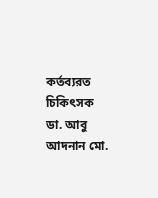কর্তব্যরত চিকিৎসক ডা. আবু আদনান মো.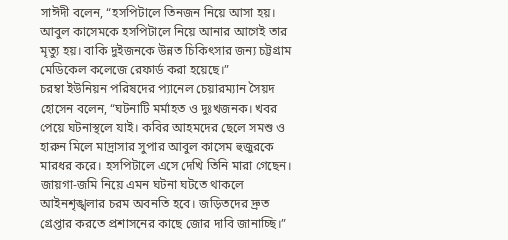সাঈদী বলেন, “হসপিটালে তিনজন নিয়ে আসা হয়। আবুল কাসেমকে হসপিটালে নিয়ে আনার আগেই তার মৃত্যু হয়। বাকি দুইজনকে উন্নত চিকিৎসার জন্য চট্টগ্রাম মেডিকেল কলেজে রেফার্ড করা হয়েছে।”
চরম্বা ইউনিয়ন পরিষদের প্যানেল চেয়ারম্যান সৈয়দ হোসেন বলেন, “ঘটনাটি মর্মাহত ও দুঃখজনক। খবর পেয়ে ঘটনাস্থলে যাই। কবির আহমদের ছেলে সমশু ও হারুন মিলে মাদ্রাসার সুপার আবুল কাসেম হুজুরকে মারধর করে। হসপিটালে এসে দেখি তিনি মারা গেছেন। জায়গা-জমি নিয়ে এমন ঘটনা ঘটতে থাকলে আইনশৃঙ্খলার চরম অবনতি হবে। জড়িতদের দ্রুত গ্রেপ্তার করতে প্রশাসনের কাছে জোর দাবি জানাচ্ছি।”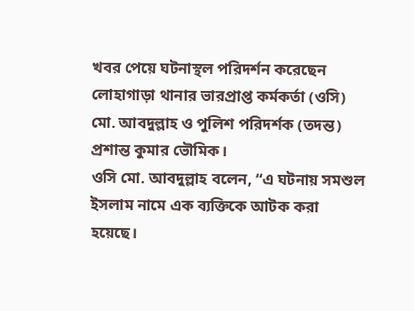খবর পেয়ে ঘটনাস্থল পরিদর্শন করেছেন লোহাগাড়া থানার ভারপ্রাপ্ত কর্মকর্তা (ওসি) মো. আবদুল্লাহ ও পুলিশ পরিদর্শক (তদন্ত) প্রশান্ত কুমার ভৌমিক।
ওসি মো. আবদুল্লাহ বলেন, “এ ঘটনায় সমশুল ইসলাম নামে এক ব্যক্তিকে আটক করা হয়েছে।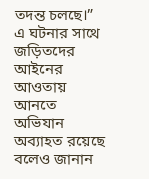তদন্ত চলছে।”
এ ঘটনার সাথে জড়িতদের আইনের আওতায় আনতে অভিযান অব্যাহত রয়েছে বলেও জানান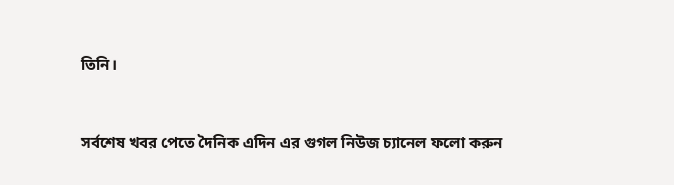তিনি।


সর্বশেষ খবর পেতে দৈনিক এদিন এর গুগল নিউজ চ্যানেল ফলো করুন